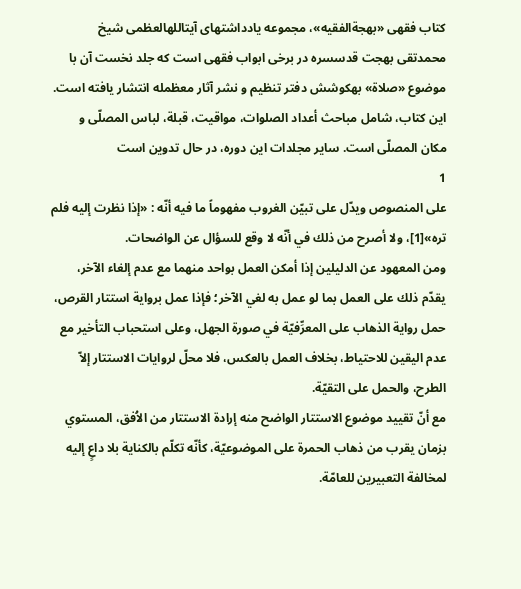کتاب فقهی «بهجةالفقیه»، مجموعه یادداشتهای آیتاللهالعظمی شیخ محمدتقی بهجت قدسسره در برخی ابواب فقهی است که جلد نخست آن با موضوع «صلاة» بهکوشش دفتر تنظیم و نشر آثار معظمله انتشار یافته است. این کتاب، شامل مباحث أعداد الصلوات، مواقیت، قبلة، لباس المصلّی و مکان المصلّی است. سایر مجلدات این دوره، در حال تدوین است
1
على المنصوص ويدّل على تبيّن الغروب مفهوماً ما فيه أنّه : «إذا نظرت إليه فلم تره»[1]، ولا أصرح من ذلك في أنّه لا وقع للسؤال عن الواضحات.
ومن المعهود عن الدليلين إذا أمكن العمل بواحد منهما مع عدم إلغاء الآخر، يقدّم ذلك على العمل بما لو عمل به لغي الآخر؛ فإذا عمل برواية استتار القرص، حمل رواية الذهاب على المعرِّفيّة في صورة الجهل، وعلى استحباب التأخير مع عدم اليقين للاحتياط، بخلاف العمل بالعكس، فلا محلّ لروايات الاستتار إلاّ الطرح، والحمل على التقيّة.
مع أنّ تقييد موضوع الاستتار الواضح منه إرادة الاستتار من الاُفق، المستوي بزمان يقرب من ذهاب الحمرة على الموضوعيّة، كأنّه تكلّم بالكناية بلا داعٍ إليه لمخالفة التعبيرين للعامّة.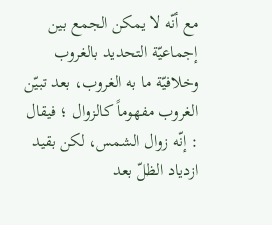مع أنّه لا يمكن الجمع بين إجماعيّة التحديد بالغروب وخلافيّة ما به الغروب، بعد تبيّن الغروب مفهوماً كالزوال ؛ فيقال : إنّه زوال الشمس، لكن بقيد ازدياد الظلّ بعد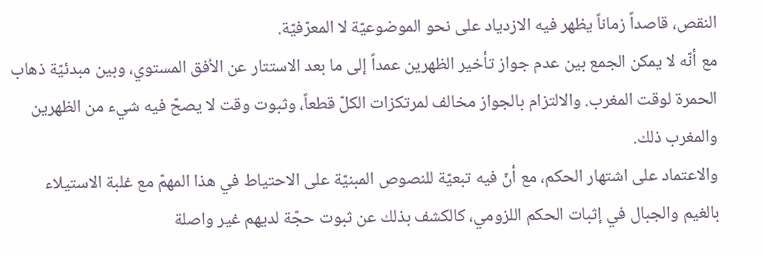النقص، قاصداً زماناً يظهر فيه الازدياد على نحو الموضوعيّة لا المعرّفيّة.
مع أنّه لا يمكن الجمع بين عدم جواز تأخير الظهرين عمداً إلى ما بعد الاستتار عن الاُفق المستوي، وبين مبدئيّة ذهاب الحمرة لوقت المغرب. والالتزام بالجواز مخالف لمرتكزات الكلّ قطعاً، وثبوت وقت لا يصحّ فيه شيء من الظهرين والمغرب ذلك.
والاعتماد على اشتهار الحكم، مع أنّ فيه تبعيّة للنصوص المبنيّة على الاحتياط في هذا المهمّ مع غلبة الاستيلاء بالغيم والجبال في إثبات الحكم اللزومي، كالكشف بذلك عن ثبوت حجّة لديهم غير واصلة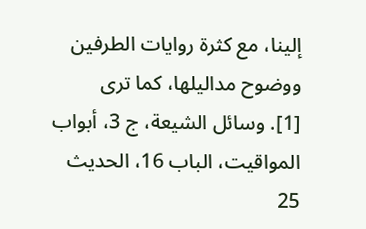إلينا، مع كثرة روايات الطرفين ووضوح مداليلها، كما ترى
[1]. وسائل الشيعة، ج 3، أبواب المواقيت، الباب 16، الحديث 25